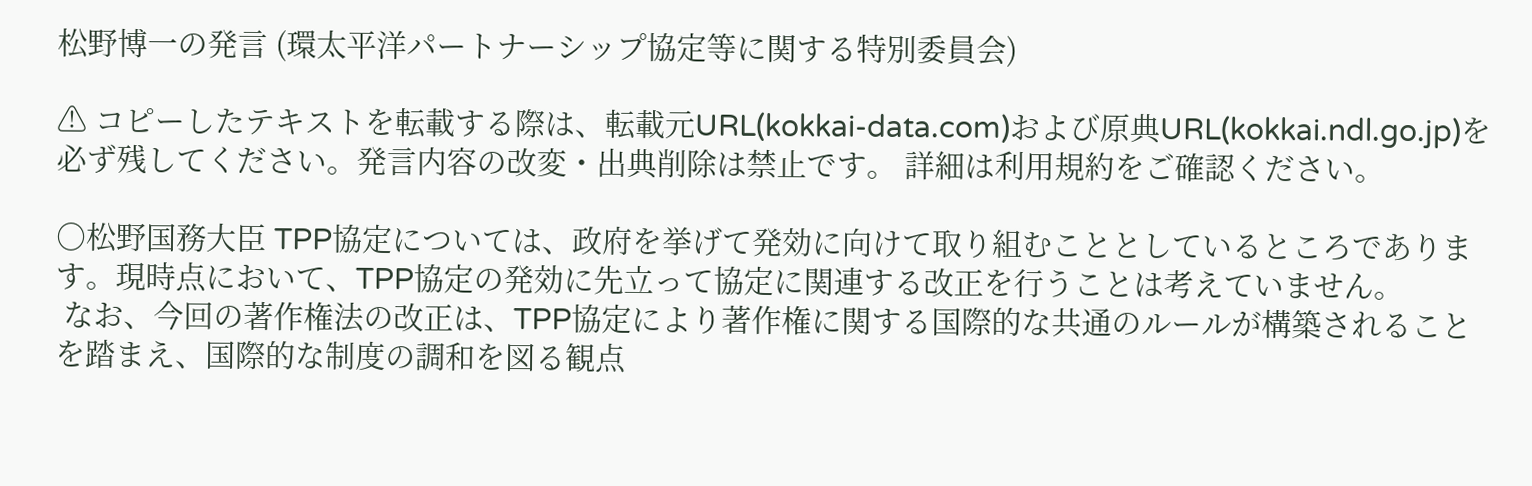松野博一の発言 (環太平洋パートナーシップ協定等に関する特別委員会)

⚠ コピーしたテキストを転載する際は、転載元URL(kokkai-data.com)および原典URL(kokkai.ndl.go.jp)を必ず残してください。発言内容の改変・出典削除は禁止です。 詳細は利用規約をご確認ください。

○松野国務大臣 TPP協定については、政府を挙げて発効に向けて取り組むこととしているところであります。現時点において、TPP協定の発効に先立って協定に関連する改正を行うことは考えていません。
 なお、今回の著作権法の改正は、TPP協定により著作権に関する国際的な共通のルールが構築されることを踏まえ、国際的な制度の調和を図る観点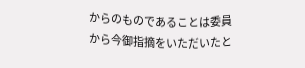からのものであることは委員から今御指摘をいただいたと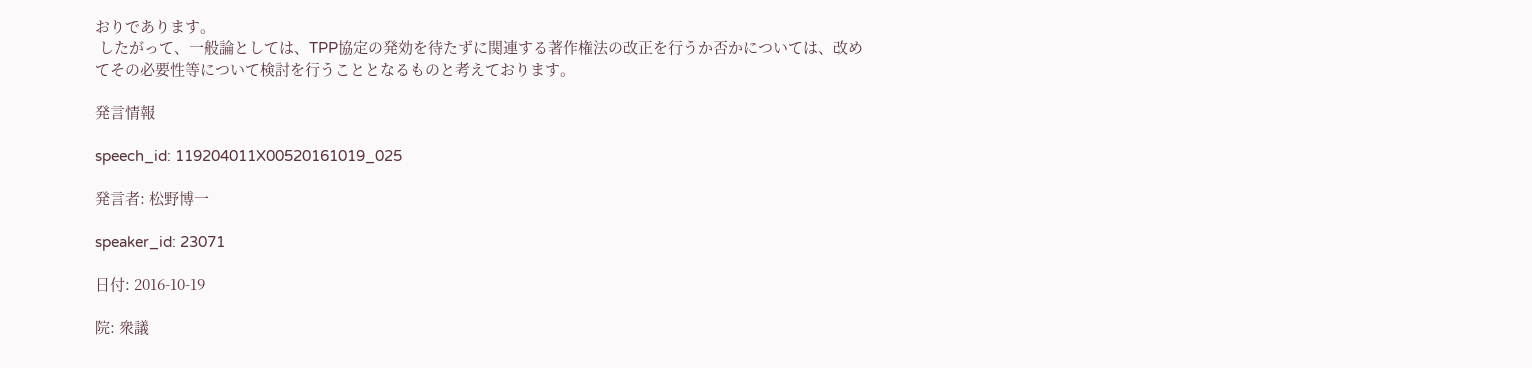おりであります。
 したがって、一般論としては、TPP協定の発効を待たずに関連する著作権法の改正を行うか否かについては、改めてその必要性等について検討を行うこととなるものと考えております。

発言情報

speech_id: 119204011X00520161019_025

発言者: 松野博一

speaker_id: 23071

日付: 2016-10-19

院: 衆議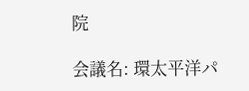院

会議名: 環太平洋パ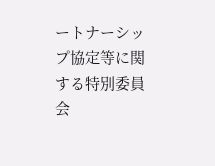ートナーシップ協定等に関する特別委員会